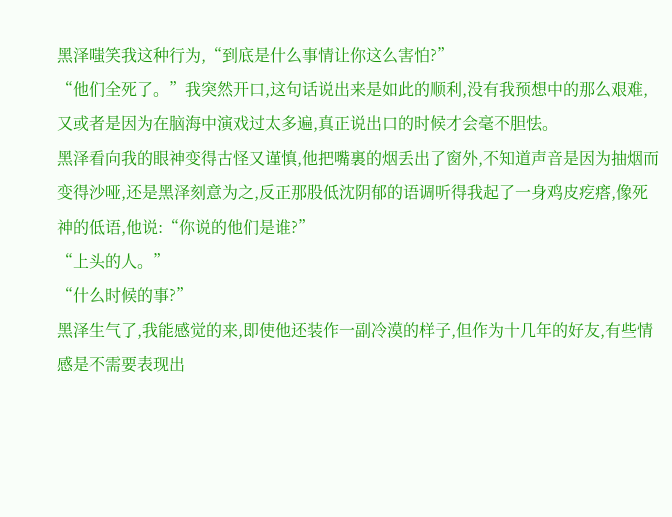黑泽嗤笑我这种行为,“到底是什么事情让你这么害怕?”
“他们全死了。”我突然开口,这句话说出来是如此的顺利,没有我预想中的那么艰难,又或者是因为在脑海中演戏过太多遍,真正说出口的时候才会毫不胆怯。
黑泽看向我的眼神变得古怪又谨慎,他把嘴裏的烟丢出了窗外,不知道声音是因为抽烟而变得沙哑,还是黑泽刻意为之,反正那股低沈阴郁的语调听得我起了一身鸡皮疙瘩,像死神的低语,他说:“你说的他们是谁?”
“上头的人。”
“什么时候的事?”
黑泽生气了,我能感觉的来,即使他还装作一副冷漠的样子,但作为十几年的好友,有些情感是不需要表现出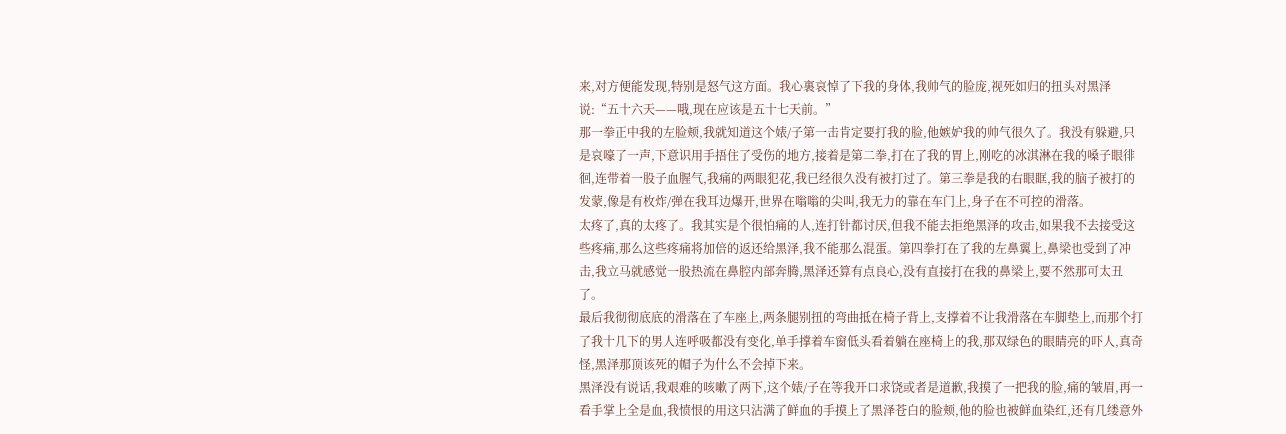来,对方便能发现,特别是怒气这方面。我心裏哀悼了下我的身体,我帅气的脸庞,视死如归的扭头对黑泽说:“五十六天——哦,现在应该是五十七天前。”
那一拳正中我的左脸颊,我就知道这个婊/子第一击肯定要打我的脸,他嫉妒我的帅气很久了。我没有躲避,只是哀嚎了一声,下意识用手捂住了受伤的地方,接着是第二拳,打在了我的胃上,刚吃的冰淇淋在我的嗓子眼徘徊,连带着一股子血腥气,我痛的两眼犯花,我已经很久没有被打过了。第三拳是我的右眼眶,我的脑子被打的发蒙,像是有枚炸/弹在我耳边爆开,世界在嗡嗡的尖叫,我无力的靠在车门上,身子在不可控的滑落。
太疼了,真的太疼了。我其实是个很怕痛的人,连打针都讨厌,但我不能去拒绝黑泽的攻击,如果我不去接受这些疼痛,那么这些疼痛将加倍的返还给黑泽,我不能那么混蛋。第四拳打在了我的左鼻翼上,鼻梁也受到了冲击,我立马就感觉一股热流在鼻腔内部奔腾,黑泽还算有点良心,没有直接打在我的鼻梁上,要不然那可太丑了。
最后我彻彻底底的滑落在了车座上,两条腿别扭的弯曲抵在椅子背上,支撑着不让我滑落在车脚垫上,而那个打了我十几下的男人连呼吸都没有变化,单手撑着车窗低头看着躺在座椅上的我,那双绿色的眼睛亮的吓人,真奇怪,黑泽那顶该死的帽子为什么不会掉下来。
黑泽没有说话,我艰难的咳嗽了两下,这个婊/子在等我开口求饶或者是道歉,我摸了一把我的脸,痛的皱眉,再一看手掌上全是血,我愤恨的用这只沾满了鲜血的手摸上了黑泽苍白的脸颊,他的脸也被鲜血染红,还有几缕意外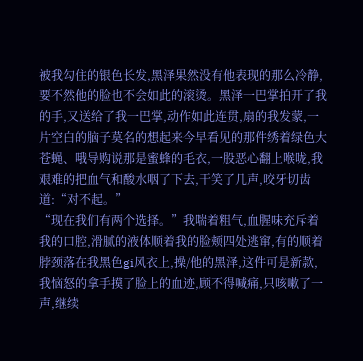被我勾住的银色长发,黑泽果然没有他表现的那么冷静,要不然他的脸也不会如此的滚烫。黑泽一巴掌拍开了我的手,又送给了我一巴掌,动作如此连贯,扇的我发蒙,一片空白的脑子莫名的想起来今早看见的那件绣着绿色大苍蝇、哦导购说那是蜜蜂的毛衣,一股恶心翻上喉咙,我艰难的把血气和酸水咽了下去,干笑了几声,咬牙切齿道:“对不起。”
“现在我们有两个选择。”我喘着粗气,血腥味充斥着我的口腔,滑腻的液体顺着我的脸颊四处逃窜,有的顺着脖颈落在我黑色gi风衣上,操/他的黑泽,这件可是新款,我恼怒的拿手摸了脸上的血迹,顾不得喊痛,只咳嗽了一声,继续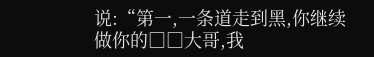说:“第一,一条道走到黑,你继续做你的□□大哥,我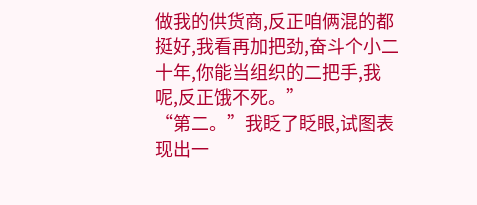做我的供货商,反正咱俩混的都挺好,我看再加把劲,奋斗个小二十年,你能当组织的二把手,我呢,反正饿不死。”
“第二。”我眨了眨眼,试图表现出一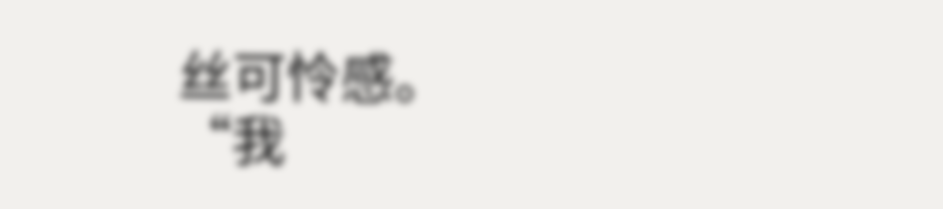丝可怜感。
“我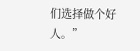们选择做个好人。”